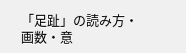「足趾」の読み方・画数・意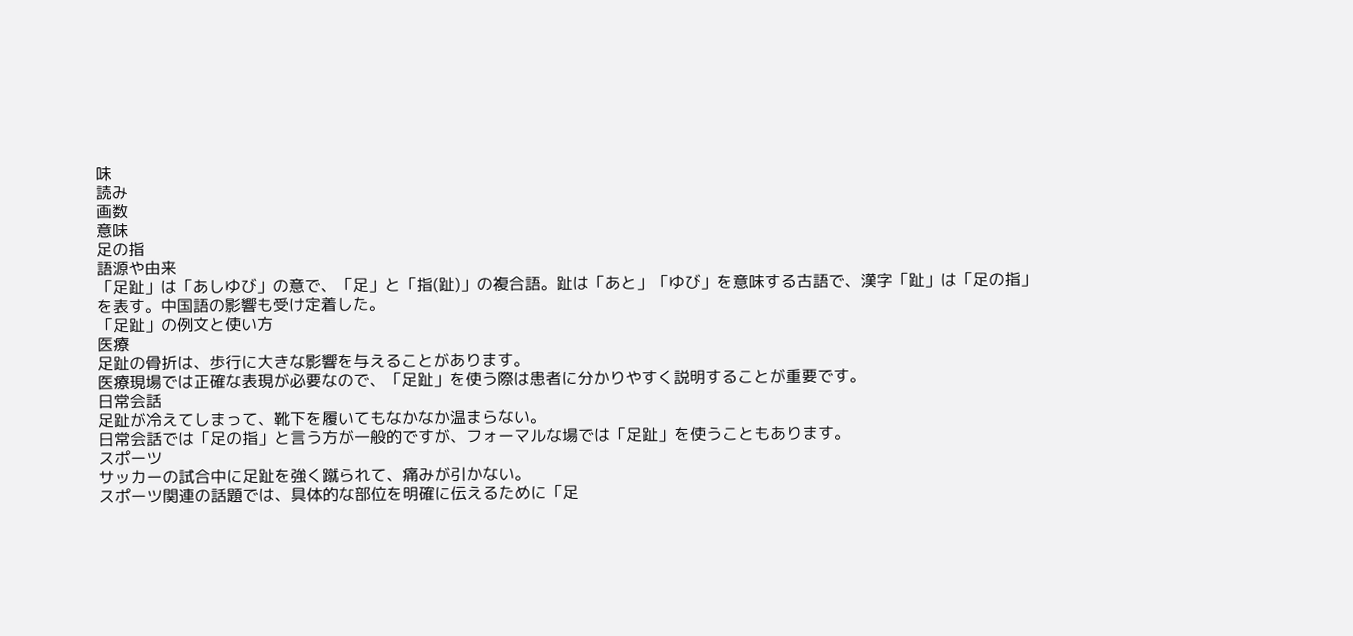味
読み
画数
意味
足の指
語源や由来
「足趾」は「あしゆび」の意で、「足」と「指(趾)」の複合語。趾は「あと」「ゆび」を意味する古語で、漢字「趾」は「足の指」を表す。中国語の影響も受け定着した。
「足趾」の例文と使い方
医療
足趾の骨折は、歩行に大きな影響を与えることがあります。
医療現場では正確な表現が必要なので、「足趾」を使う際は患者に分かりやすく説明することが重要です。
日常会話
足趾が冷えてしまって、靴下を履いてもなかなか温まらない。
日常会話では「足の指」と言う方が一般的ですが、フォーマルな場では「足趾」を使うこともあります。
スポーツ
サッカーの試合中に足趾を強く蹴られて、痛みが引かない。
スポーツ関連の話題では、具体的な部位を明確に伝えるために「足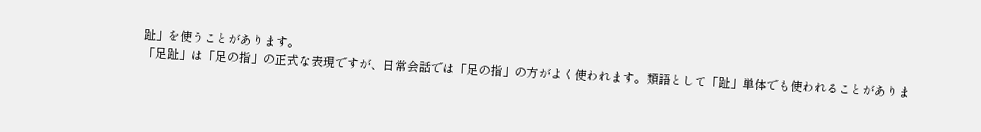趾」を使うことがあります。
「足趾」は「足の指」の正式な表現ですが、日常会話では「足の指」の方がよく使われます。類語として「趾」単体でも使われることがありま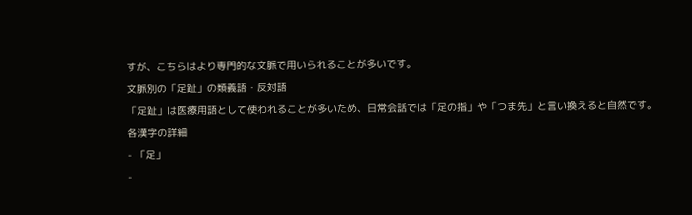すが、こちらはより専門的な文脈で用いられることが多いです。
文脈別の「足趾」の類義語・反対語
「足趾」は医療用語として使われることが多いため、日常会話では「足の指」や「つま先」と言い換えると自然です。
各漢字の詳細
- 「足」
-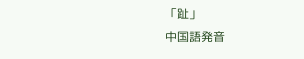「趾」
中国語発音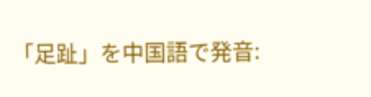「足趾」を中国語で発音: